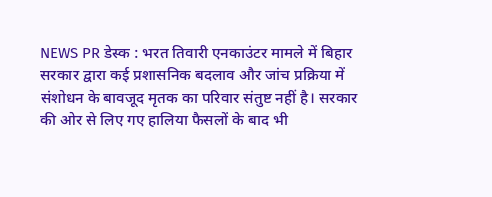NEWS PR डेस्क : भरत तिवारी एनकाउंटर मामले में बिहार सरकार द्वारा कई प्रशासनिक बदलाव और जांच प्रक्रिया में संशोधन के बावजूद मृतक का परिवार संतुष्ट नहीं है। सरकार की ओर से लिए गए हालिया फैसलों के बाद भी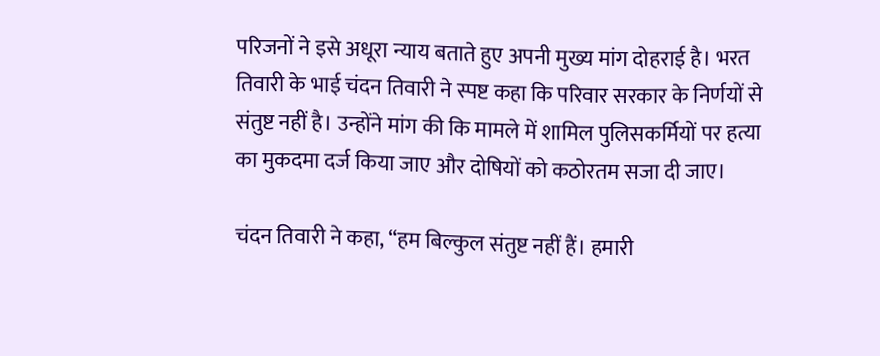परिजनों ने इसे अधूरा न्याय बताते हुए अपनी मुख्य मांग दोहराई है। भरत तिवारी के भाई चंदन तिवारी ने स्पष्ट कहा कि परिवार सरकार के निर्णयों से संतुष्ट नहीं है। उन्होंने मांग की कि मामले में शामिल पुलिसकर्मियों पर हत्या का मुकदमा दर्ज किया जाए और दोषियों को कठोरतम सजा दी जाए।

चंदन तिवारी ने कहा, “हम बिल्कुल संतुष्ट नहीं हैं। हमारी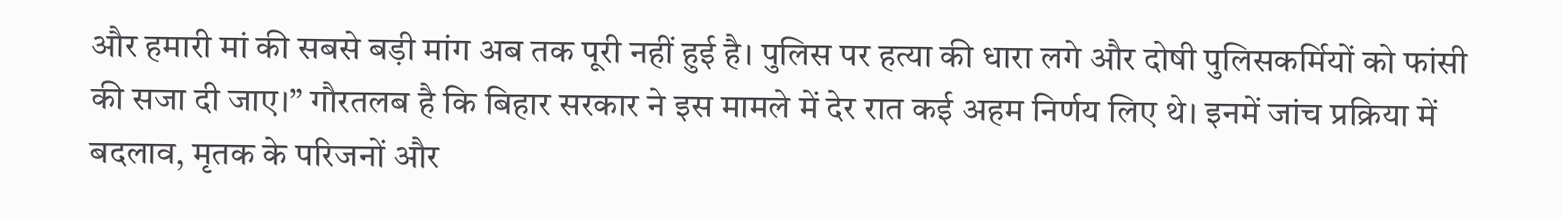और हमारी मां की सबसे बड़ी मांग अब तक पूरी नहीं हुई है। पुलिस पर हत्या की धारा लगे और दोषी पुलिसकर्मियों को फांसी की सजा दी जाए।” गौरतलब है कि बिहार सरकार ने इस मामले में देर रात कई अहम निर्णय लिए थे। इनमें जांच प्रक्रिया में बदलाव, मृतक के परिजनों और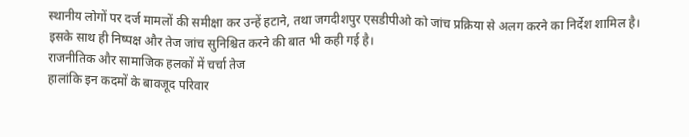स्थानीय लोगों पर दर्ज मामलों की समीक्षा कर उन्हें हटाने, तथा जगदीशपुर एसडीपीओ को जांच प्रक्रिया से अलग करने का निर्देश शामिल है। इसके साथ ही निष्पक्ष और तेज जांच सुनिश्चित करने की बात भी कही गई है।
राजनीतिक और सामाजिक हलकों में चर्चा तेज
हालांकि इन कदमों के बावजूद परिवार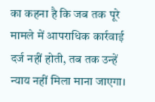का कहना है कि जब तक पूरे मामले में आपराधिक कार्रवाई दर्ज नहीं होती, तब तक उन्हें न्याय नहीं मिला माना जाएगा।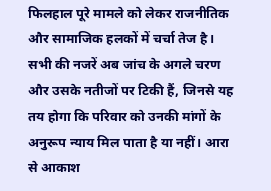फिलहाल पूरे मामले को लेकर राजनीतिक और सामाजिक हलकों में चर्चा तेज है। सभी की नजरें अब जांच के अगले चरण और उसके नतीजों पर टिकी हैं, जिनसे यह तय होगा कि परिवार को उनकी मांगों के अनुरूप न्याय मिल पाता है या नहीं। आरा से आकाश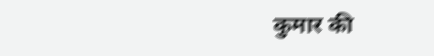कुमार की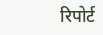रिपोर्ट